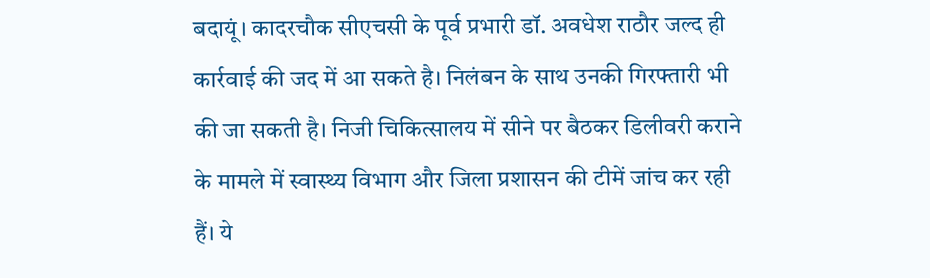बदायूं। कादरचौक सीएचसी के पूर्व प्रभारी डॉ. अवधेश राठौर जल्द ही कार्रवाई की जद में आ सकते है। निलंबन के साथ उनकी गिरफ्तारी भी की जा सकती है। निजी चिकित्सालय में सीने पर बैठकर डिलीवरी कराने के मामले में स्वास्थ्य विभाग और जिला प्रशासन की टीमें जांच कर रही हैं। ये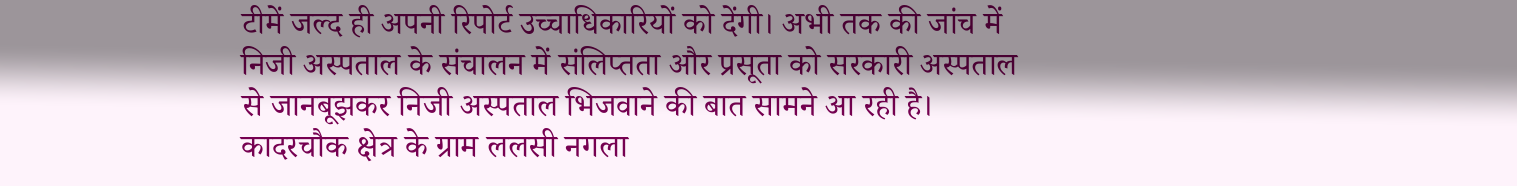टीमें जल्द ही अपनी रिपोर्ट उच्चाधिकारियों को देंगी। अभी तक की जांच में निजी अस्पताल के संचालन में संलिप्तता और प्रसूता को सरकारी अस्पताल से जानबूझकर निजी अस्पताल भिजवाने की बात सामने आ रही है।
कादरचौक क्षेत्र के ग्राम ललसी नगला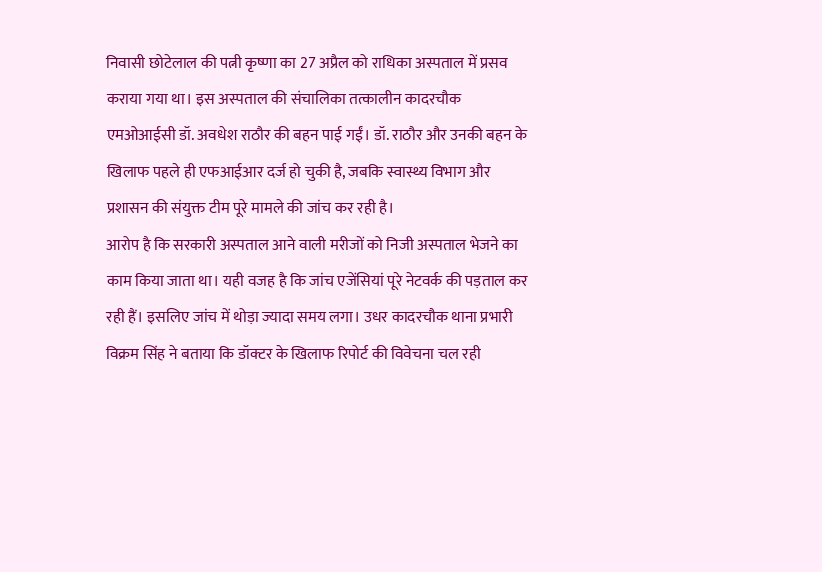निवासी छोटेलाल की पत्नी कृष्णा का 27 अप्रैल को राधिका अस्पताल में प्रसव कराया गया था। इस अस्पताल की संचालिका तत्कालीन कादरचौक एमओआईसी डॉ. अवधेश राठौर की बहन पाई गईं। डॉ. राठौर और उनकी बहन के खिलाफ पहले ही एफआईआर दर्ज हो चुकी है, जबकि स्वास्थ्य विभाग और प्रशासन की संयुक्त टीम पूरे मामले की जांच कर रही है।
आरोप है कि सरकारी अस्पताल आने वाली मरीजों को निजी अस्पताल भेजने का काम किया जाता था। यही वजह है कि जांच एजेंसियां पूरे नेटवर्क की पड़ताल कर रही हैं। इसलिए जांच में थोड़ा ज्यादा समय लगा। उधर कादरचौक थाना प्रभारी विक्रम सिंह ने बताया कि डॉक्टर के खिलाफ रिपोर्ट की विवेचना चल रही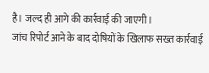है। जल्द ही आगे की कार्रवाई की जाएगी।
जांच रिपोर्ट आने के बाद दोषियों के खिलाफ सख्त कार्रवाई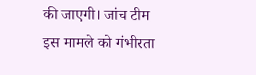की जाएगी। जांच टीम इस मामले को गंभीरता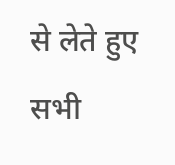से लेते हुए सभी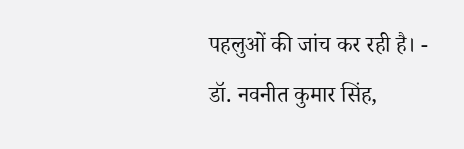पहलुओं की जांच कर रही है। - डॉ. नवनीत कुमार सिंह,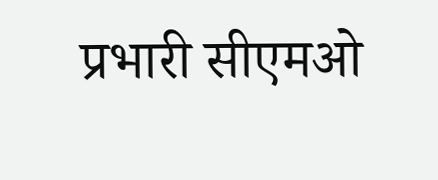प्रभारी सीएमओ